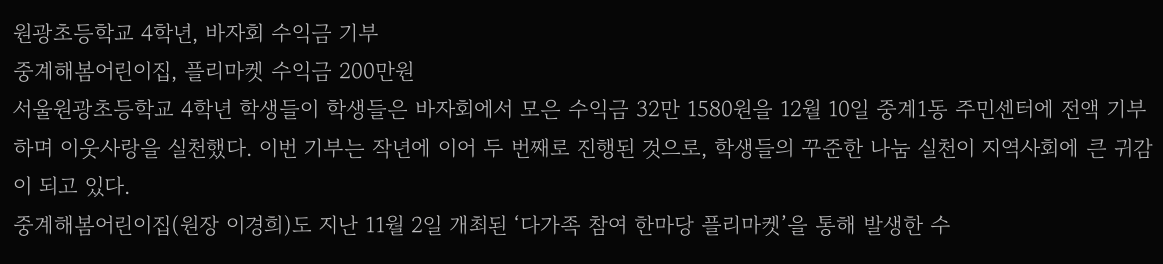원광초등학교 4학년, 바자회 수익금 기부
중계해봄어린이집, 플리마켓 수익금 200만원
서울원광초등학교 4학년 학생들이 학생들은 바자회에서 모은 수익금 32만 1580원을 12월 10일 중계1동 주민센터에 전액 기부하며 이웃사랑을 실천했다. 이번 기부는 작년에 이어 두 번째로 진행된 것으로, 학생들의 꾸준한 나눔 실천이 지역사회에 큰 귀감이 되고 있다.
중계해봄어린이집(원장 이경희)도 지난 11월 2일 개최된 ‘다가족 참여 한마당 플리마켓’을 통해 발생한 수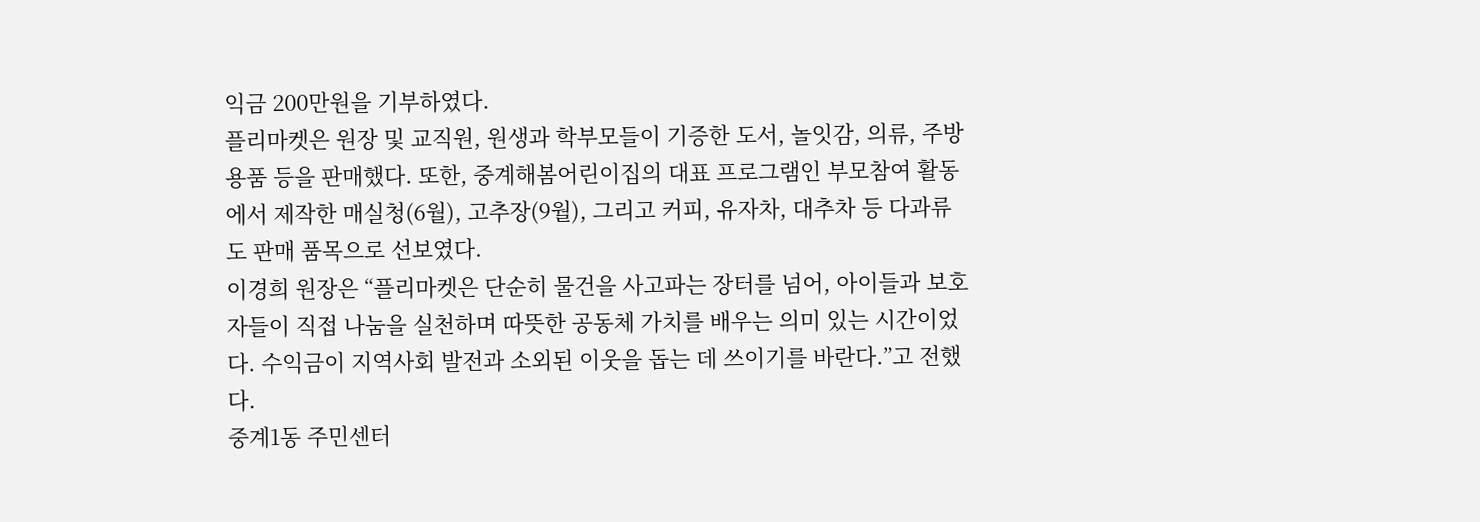익금 200만원을 기부하였다.
플리마켓은 원장 및 교직원, 원생과 학부모들이 기증한 도서, 놀잇감, 의류, 주방용품 등을 판매했다. 또한, 중계해봄어린이집의 대표 프로그램인 부모참여 활동에서 제작한 매실청(6월), 고추장(9월), 그리고 커피, 유자차, 대추차 등 다과류도 판매 품목으로 선보였다.
이경희 원장은 “플리마켓은 단순히 물건을 사고파는 장터를 넘어, 아이들과 보호자들이 직접 나눔을 실천하며 따뜻한 공동체 가치를 배우는 의미 있는 시간이었다. 수익금이 지역사회 발전과 소외된 이웃을 돕는 데 쓰이기를 바란다.”고 전했다.
중계1동 주민센터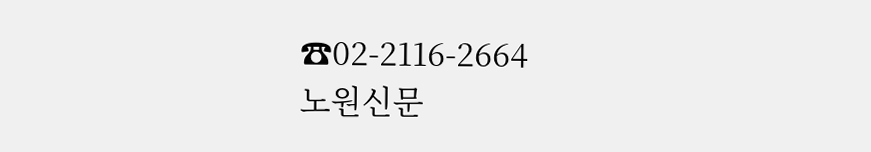☎02-2116-2664
노원신문